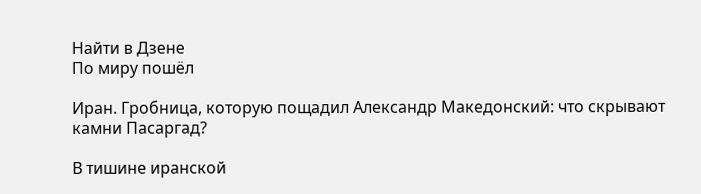Найти в Дзене
По миру пошёл

Иран. Гробница, которую пощадил Александр Македонский: что скрывают камни Пасаргад?

В тишине иранской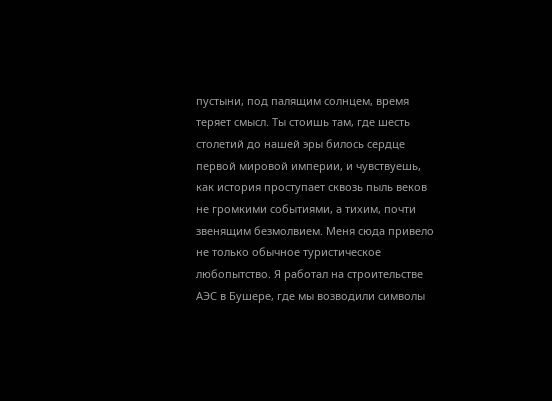пустыни, под палящим солнцем, время теряет смысл. Ты стоишь там, где шесть столетий до нашей эры билось сердце первой мировой империи, и чувствуешь, как история проступает сквозь пыль веков не громкими событиями, а тихим, почти звенящим безмолвием. Меня сюда привело не только обычное туристическое любопытство. Я работал на строительстве АЭС в Бушере, где мы возводили символы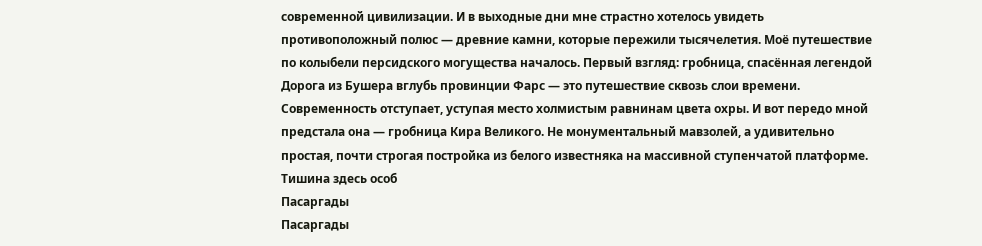современной цивилизации. И в выходные дни мне страстно хотелось увидеть противоположный полюс — древние камни, которые пережили тысячелетия. Моё путешествие по колыбели персидского могущества началось. Первый взгляд: гробница, спасённая легендой Дорога из Бушера вглубь провинции Фарс — это путешествие сквозь слои времени. Современность отступает, уступая место холмистым равнинам цвета охры. И вот передо мной предстала она — гробница Кира Великого. Не монументальный мавзолей, а удивительно простая, почти строгая постройка из белого известняка на массивной ступенчатой платформе. Тишина здесь особ
Пасаргады
Пасаргады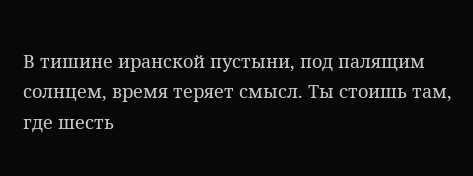В тишине иранской пустыни, под палящим солнцем, время теряет смысл. Ты стоишь там, где шесть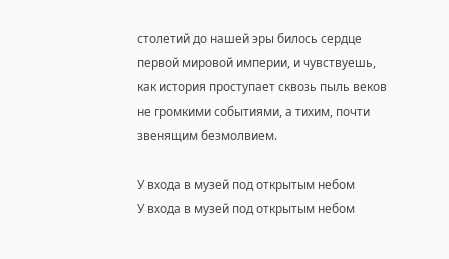столетий до нашей эры билось сердце первой мировой империи, и чувствуешь, как история проступает сквозь пыль веков не громкими событиями, а тихим, почти звенящим безмолвием.

У входа в музей под открытым небом
У входа в музей под открытым небом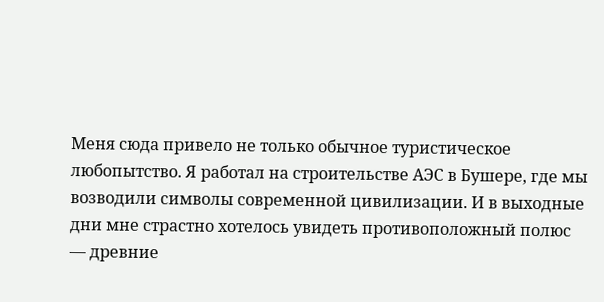Меня сюда привело не только обычное туристическое любопытство. Я работал на строительстве АЭС в Бушере, где мы возводили символы современной цивилизации. И в выходные дни мне страстно хотелось увидеть противоположный полюс — древние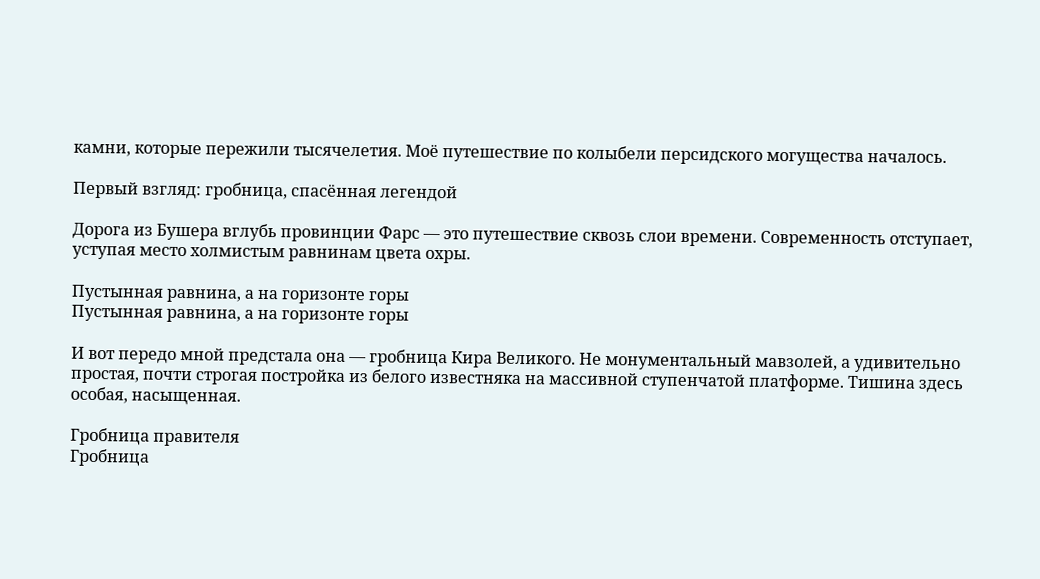камни, которые пережили тысячелетия. Моё путешествие по колыбели персидского могущества началось.

Первый взгляд: гробница, спасённая легендой

Дорога из Бушера вглубь провинции Фарс — это путешествие сквозь слои времени. Современность отступает, уступая место холмистым равнинам цвета охры.

Пустынная равнина, а на горизонте горы
Пустынная равнина, а на горизонте горы

И вот передо мной предстала она — гробница Кира Великого. Не монументальный мавзолей, а удивительно простая, почти строгая постройка из белого известняка на массивной ступенчатой платформе. Тишина здесь особая, насыщенная.

Гробница правителя
Гробница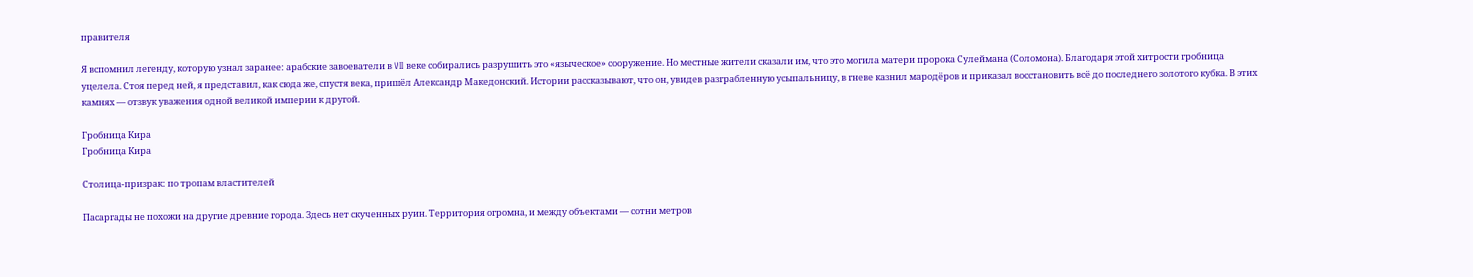правителя

Я вспомнил легенду, которую узнал заранее: арабские завоеватели в VII веке собирались разрушить это «языческое» сооружение. Но местные жители сказали им, что это могила матери пророка Сулеймана (Соломона). Благодаря этой хитрости гробница уцелела. Стоя перед ней, я представил, как сюда же, спустя века, пришёл Александр Македонский. Истории рассказывают, что он, увидев разграбленную усыпальницу, в гневе казнил мародёров и приказал восстановить всё до последнего золотого кубка. В этих камнях — отзвук уважения одной великой империи к другой.

Гробница Кира
Гробница Кира

Столица-призрак: по тропам властителей

Пасаргады не похожи на другие древние города. Здесь нет скученных руин. Территория огромна, и между объектами — сотни метров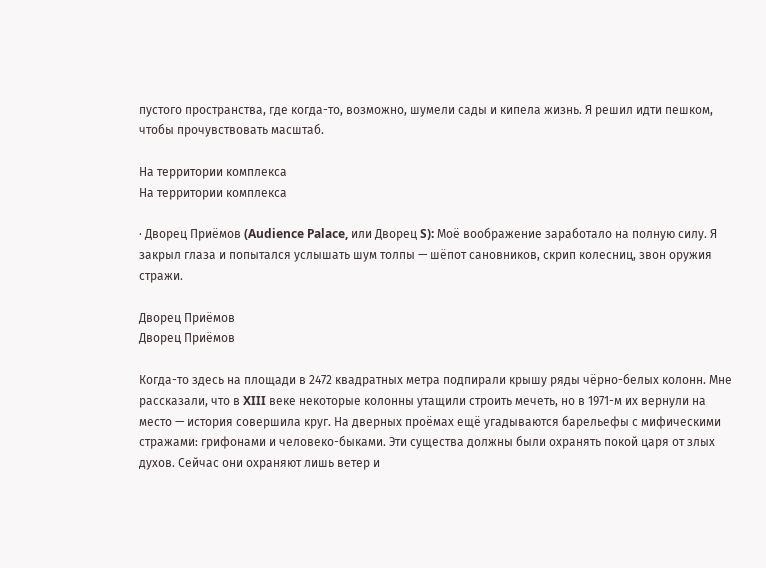пустого пространства, где когда-то, возможно, шумели сады и кипела жизнь. Я решил идти пешком, чтобы прочувствовать масштаб.

На территории комплекса
На территории комплекса

· Дворец Приёмов (Audience Palace, или Дворец S): Моё воображение заработало на полную силу. Я закрыл глаза и попытался услышать шум толпы — шёпот сановников, скрип колесниц, звон оружия стражи.

Дворец Приёмов
Дворец Приёмов

Когда-то здесь на площади в 2472 квадратных метра подпирали крышу ряды чёрно-белых колонн. Мне рассказали, что в XIII веке некоторые колонны утащили строить мечеть, но в 1971-м их вернули на место — история совершила круг. На дверных проёмах ещё угадываются барельефы с мифическими стражами: грифонами и человеко-быками. Эти существа должны были охранять покой царя от злых духов. Сейчас они охраняют лишь ветер и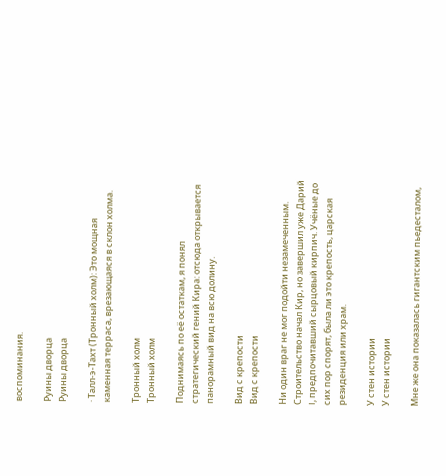воспоминания.

Руины дворца
Руины дворца

· Талл-э-Тахт (Тронный холм): Это мощная каменная терраса, врезающаяся в склон холма.

Тронный холм
Тронный холм

Поднимаясь по её остаткам, я понял стратегический гений Кира: отсюда открывается панорамный вид на всю долину.

Вид с крепости
Вид с крепости

Ни один враг не мог подойти незамеченным. Строительство начал Кир, но завершил уже Дарий I, предпочитавший сырцовый кирпич. Учёные до сих пор спорят, была ли это крепость, царская резиденция или храм.

У стен истории
У стен истории

Мне же она показалась гигантским пьедесталом,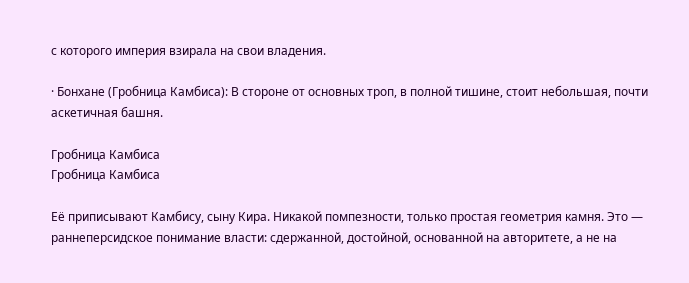с которого империя взирала на свои владения.

· Бонхане (Гробница Камбиса): В стороне от основных троп, в полной тишине, стоит небольшая, почти аскетичная башня.

Гробница Камбиса
Гробница Камбиса

Её приписывают Камбису, сыну Кира. Никакой помпезности, только простая геометрия камня. Это — раннеперсидское понимание власти: сдержанной, достойной, основанной на авторитете, а не на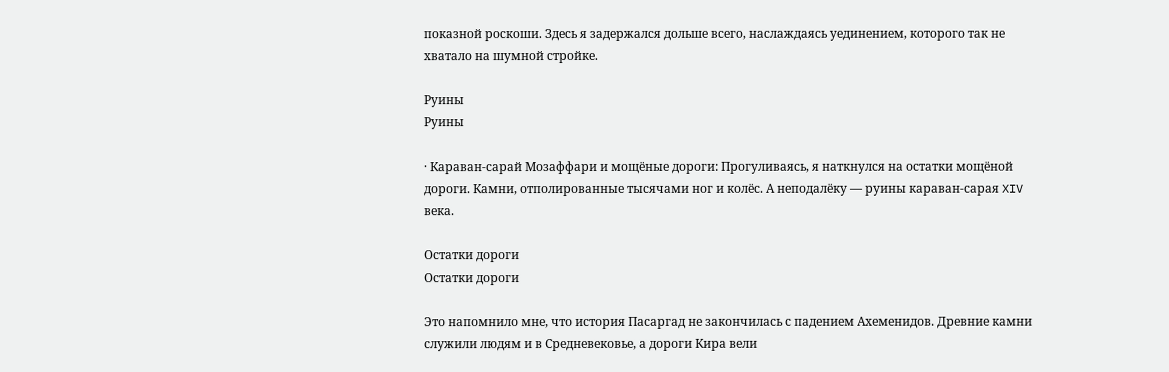показной роскоши. Здесь я задержался дольше всего, наслаждаясь уединением, которого так не хватало на шумной стройке.

Руины
Руины

· Караван-сарай Мозаффари и мощёные дороги: Прогуливаясь, я наткнулся на остатки мощёной дороги. Камни, отполированные тысячами ног и колёс. А неподалёку — руины караван-сарая XIV века.

Остатки дороги
Остатки дороги

Это напомнило мне, что история Пасаргад не закончилась с падением Ахеменидов. Древние камни служили людям и в Средневековье, а дороги Кира вели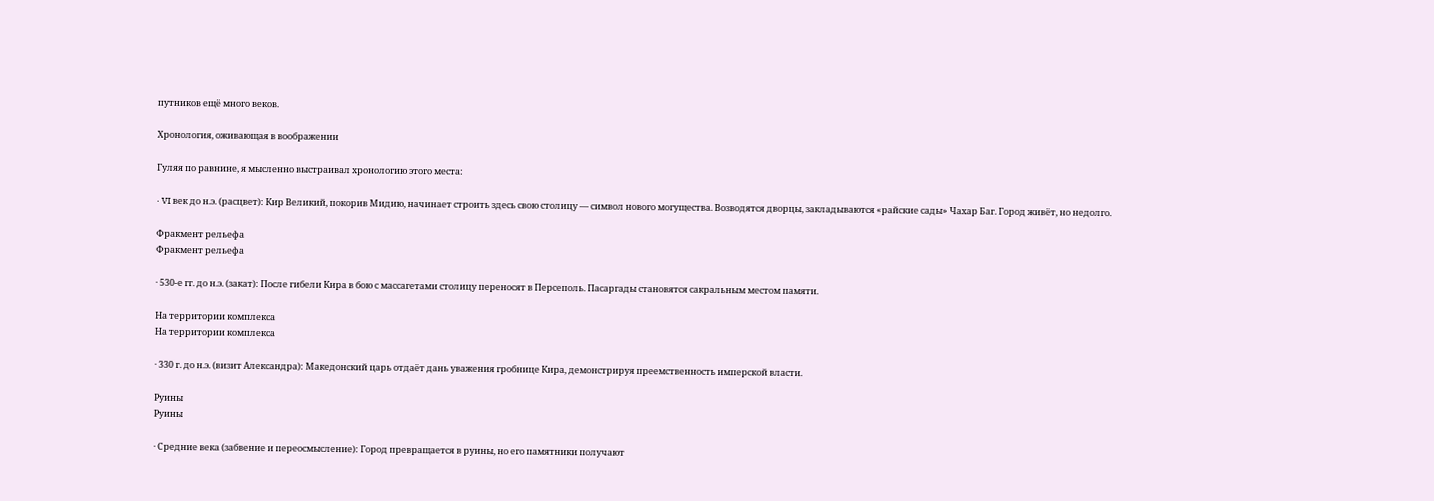путников ещё много веков.

Хронология, оживающая в воображении

Гуляя по равнине, я мысленно выстраивал хронологию этого места:

· VI век до н.э. (расцвет): Кир Великий, покорив Мидию, начинает строить здесь свою столицу — символ нового могущества. Возводятся дворцы, закладываются «райские сады» Чахар Баг. Город живёт, но недолго.

Фракмент рельефа
Фракмент рельефа

· 530-е гг. до н.э. (закат): После гибели Кира в бою с массагетами столицу переносят в Персеполь. Пасаргады становятся сакральным местом памяти.

На территории комплекса
На территории комплекса

· 330 г. до н.э. (визит Александра): Македонский царь отдаёт дань уважения гробнице Кира, демонстрируя преемственность имперской власти.

Руины
Руины

· Средние века (забвение и переосмысление): Город превращается в руины, но его памятники получают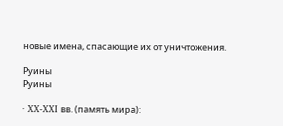новые имена, спасающие их от уничтожения.

Руины
Руины

· XX-XXI вв. (память мира):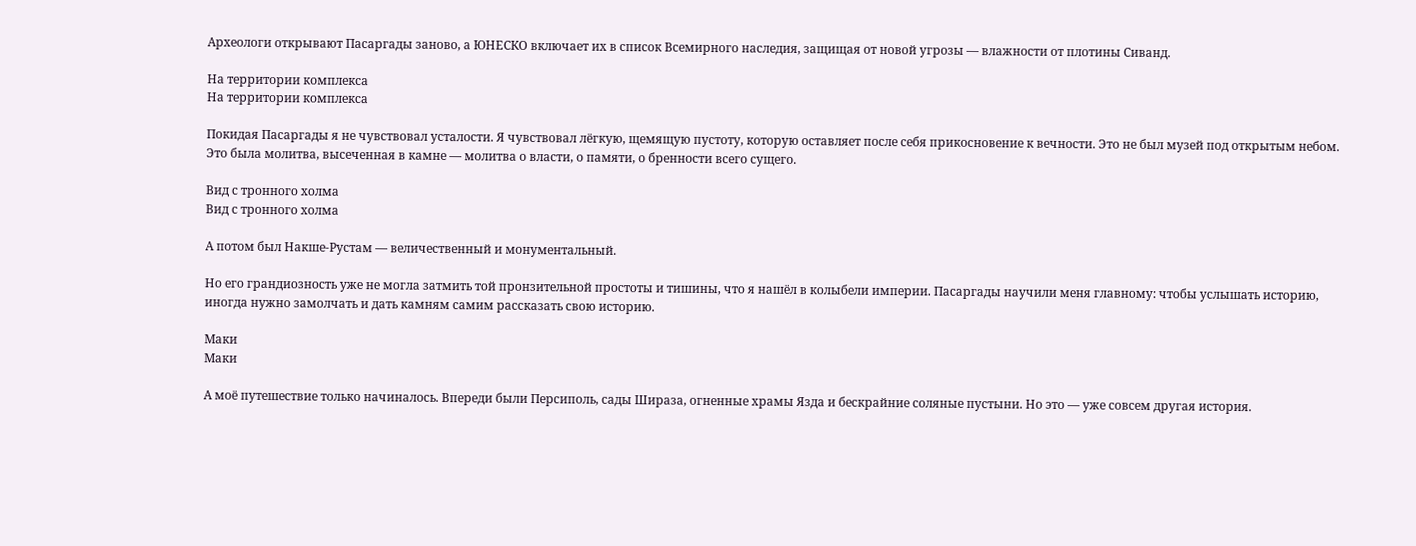Археологи открывают Пасаргады заново, а ЮНЕСКО включает их в список Всемирного наследия, защищая от новой угрозы — влажности от плотины Сиванд.

На территории комплекса
На территории комплекса

Покидая Пасаргады я не чувствовал усталости. Я чувствовал лёгкую, щемящую пустоту, которую оставляет после себя прикосновение к вечности. Это не был музей под открытым небом. Это была молитва, высеченная в камне — молитва о власти, о памяти, о бренности всего сущего.

Вид с тронного холма
Вид с тронного холма

А потом был Накше-Рустам — величественный и монументальный.

Но его грандиозность уже не могла затмить той пронзительной простоты и тишины, что я нашёл в колыбели империи. Пасаргады научили меня главному: чтобы услышать историю, иногда нужно замолчать и дать камням самим рассказать свою историю.

Маки
Маки

А моё путешествие только начиналось. Впереди были Персиполь, сады Шираза, огненные храмы Язда и бескрайние соляные пустыни. Но это — уже совсем другая история.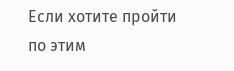Если хотите пройти по этим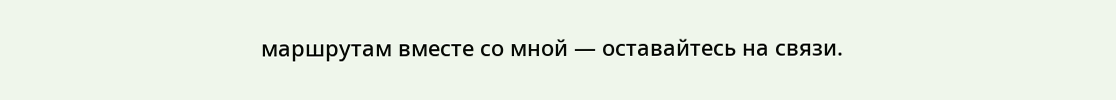маршрутам вместе со мной — оставайтесь на связи.